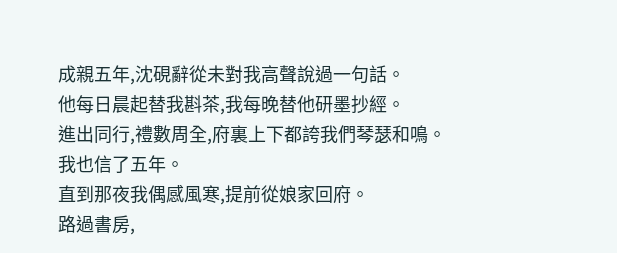成親五年,沈硯辭從未對我高聲說過一句話。
他每日晨起替我斟茶,我每晚替他研墨抄經。
進出同行,禮數周全,府裏上下都誇我們琴瑟和鳴。
我也信了五年。
直到那夜我偶感風寒,提前從娘家回府。
路過書房,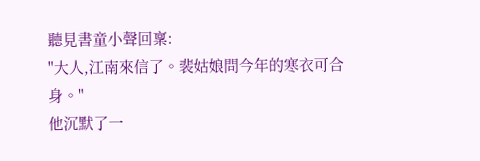聽見書童小聲回稟:
"大人,江南來信了。裴姑娘問今年的寒衣可合身。"
他沉默了一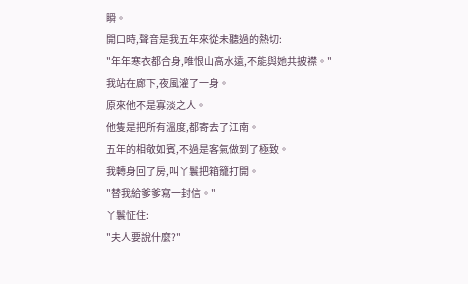瞬。
開口時,聲音是我五年來從未聽過的熱切:
"年年寒衣都合身,唯恨山高水遠,不能與她共披襟。"
我站在廊下,夜風灌了一身。
原來他不是寡淡之人。
他隻是把所有溫度,都寄去了江南。
五年的相敬如賓,不過是客氣做到了極致。
我轉身回了房,叫丫鬟把箱籠打開。
"替我給爹爹寫一封信。"
丫鬟怔住:
"夫人要說什麼?"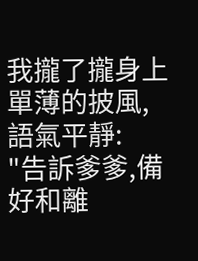我攏了攏身上單薄的披風,語氣平靜:
"告訴爹爹,備好和離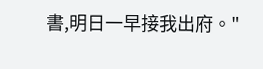書,明日一早接我出府。"